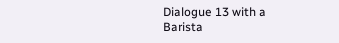Dialogue 13 with a Barista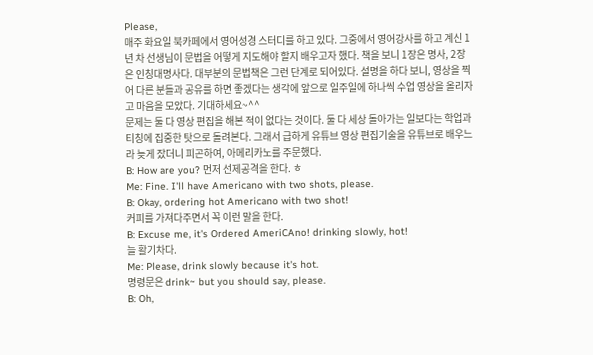Please,
매주 화요일 북카페에서 영어성경 스터디를 하고 있다. 그중에서 영어강사를 하고 계신 1년 차 선생님이 문법을 어떻게 지도해야 할지 배우고자 했다. 책을 보니 1장은 명사, 2장은 인칭대명사다. 대부분의 문법책은 그런 단계로 되어있다. 설명을 하다 보니, 영상을 찍어 다른 분들과 공유를 하면 좋겠다는 생각에 앞으로 일주일에 하나씩 수업 영상을 올리자고 마음을 모았다. 기대하세요~^^
문제는 둘 다 영상 편집을 해본 적이 없다는 것이다. 둘 다 세상 돌아가는 일보다는 학업과 티칭에 집중한 탓으로 돌려본다. 그래서 급하게 유튜브 영상 편집기술을 유튜브로 배우느라 늦게 잤더니 피곤하여, 아메리카노를 주문했다.
B: How are you? 먼저 선제공격을 한다. ㅎ
Me: Fine. I'll have Americano with two shots, please.
B: Okay, ordering hot Americano with two shot!
커피를 가져다주면서 꼭 이런 말을 한다.
B: Excuse me, it's Ordered AmeriCAno! drinking slowly, hot!
늘 활기차다.
Me: Please, drink slowly because it's hot.
명령문은 drink~ but you should say, please.
B: Oh,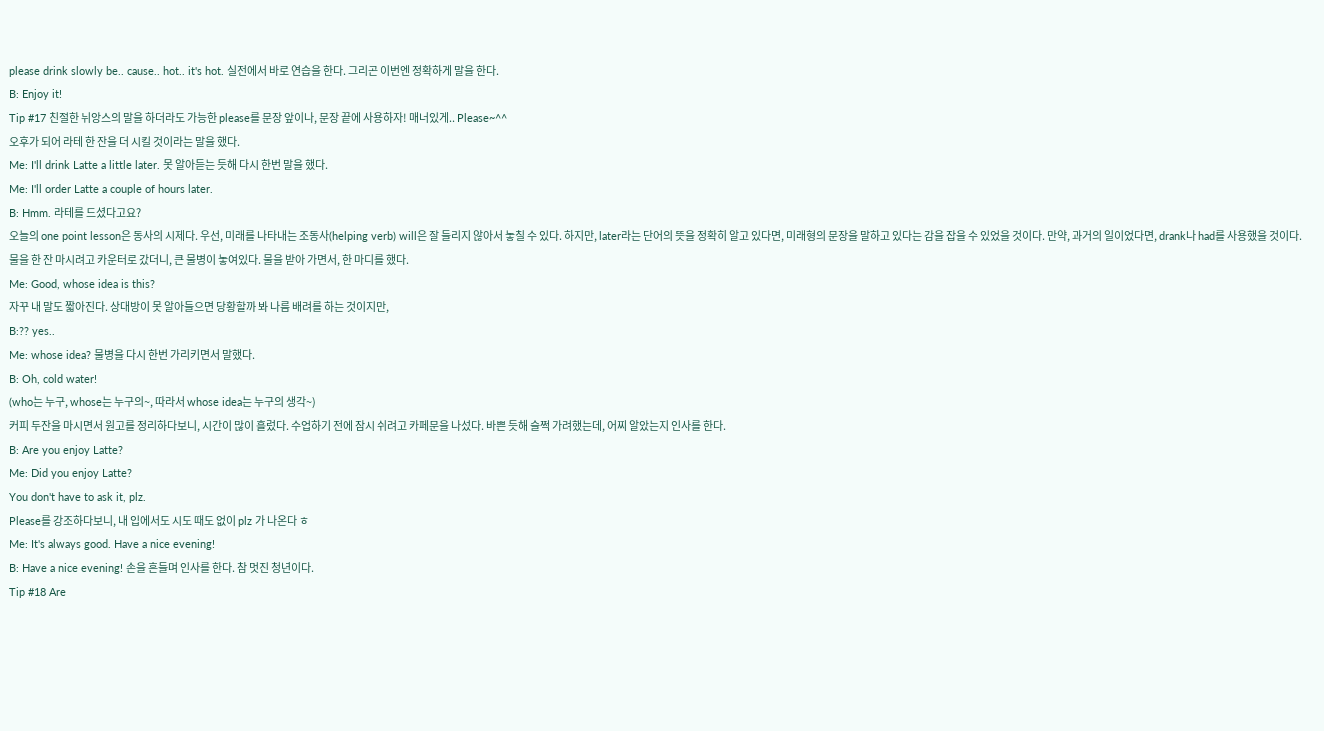please drink slowly be.. cause.. hot.. it's hot. 실전에서 바로 연습을 한다. 그리곤 이번엔 정확하게 말을 한다.
B: Enjoy it!
Tip #17 친절한 뉘앙스의 말을 하더라도 가능한 please를 문장 앞이나, 문장 끝에 사용하자! 매너있게.. Please~^^
오후가 되어 라테 한 잔을 더 시킬 것이라는 말을 했다.
Me: I'll drink Latte a little later. 못 알아듣는 듯해 다시 한번 말을 했다.
Me: I'll order Latte a couple of hours later.
B: Hmm. 라테를 드셨다고요?
오늘의 one point lesson은 동사의 시제다. 우선, 미래를 나타내는 조동사(helping verb) will은 잘 들리지 않아서 놓칠 수 있다. 하지만, later라는 단어의 뜻을 정확히 알고 있다면, 미래형의 문장을 말하고 있다는 감을 잡을 수 있었을 것이다. 만약, 과거의 일이었다면, drank나 had를 사용했을 것이다.
물을 한 잔 마시려고 카운터로 갔더니, 큰 물병이 놓여있다. 물을 받아 가면서, 한 마디를 했다.
Me: Good, whose idea is this?
자꾸 내 말도 짧아진다. 상대방이 못 알아들으면 당황할까 봐 나름 배려를 하는 것이지만,
B:?? yes..
Me: whose idea? 물병을 다시 한번 가리키면서 말했다.
B: Oh, cold water!
(who는 누구, whose는 누구의~, 따라서 whose idea는 누구의 생각~)
커피 두잔을 마시면서 원고를 정리하다보니, 시간이 많이 흘렀다. 수업하기 전에 잠시 쉬려고 카페문을 나섰다. 바쁜 듯해 슬쩍 가려했는데, 어찌 알았는지 인사를 한다.
B: Are you enjoy Latte?
Me: Did you enjoy Latte?
You don't have to ask it, plz.
Please를 강조하다보니, 내 입에서도 시도 때도 없이 plz 가 나온다 ㅎ
Me: It's always good. Have a nice evening!
B: Have a nice evening! 손을 흔들며 인사를 한다. 참 멋진 청년이다.
Tip #18 Are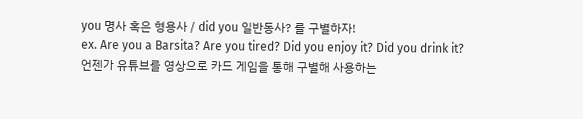you 명사 혹은 형용사 / did you 일반동사? 를 구별하자!
ex. Are you a Barsita? Are you tired? Did you enjoy it? Did you drink it?
언젠가 유튜브를 영상으로 카드 게임을 통해 구별해 사용하는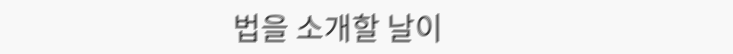법을 소개할 날이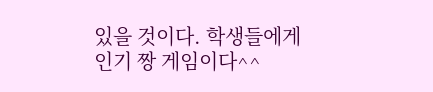있을 것이다. 학생들에게 인기 짱 게임이다^^